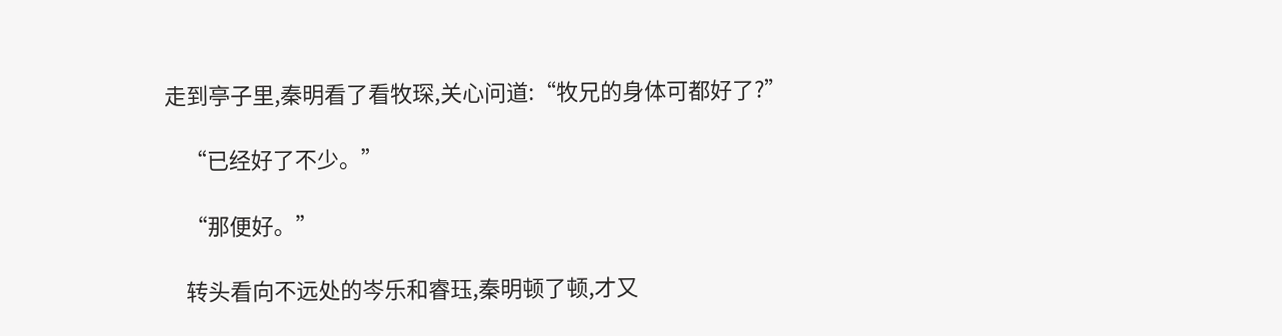走到亭子里,秦明看了看牧琛,关心问道:“牧兄的身体可都好了?”

    “已经好了不少。”

    “那便好。”

    转头看向不远处的岑乐和睿珏,秦明顿了顿,才又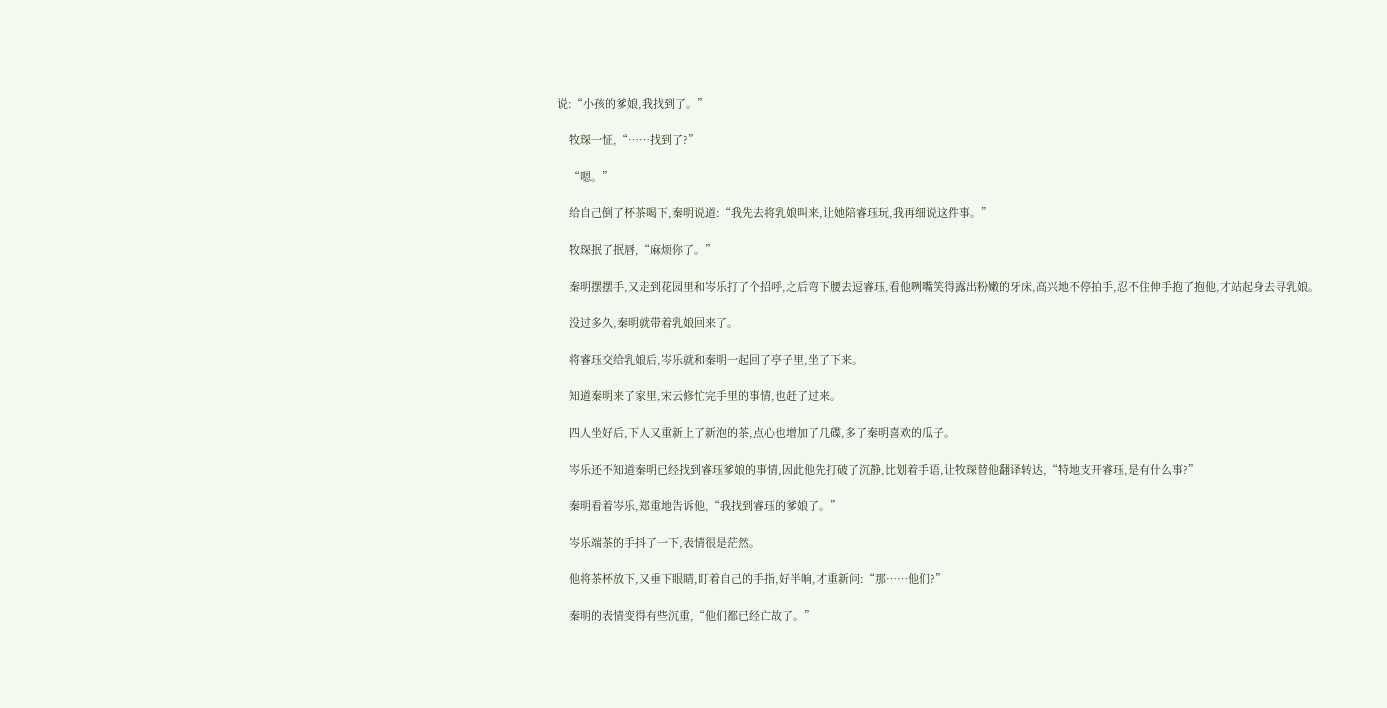说:“小孩的爹娘,我找到了。”

    牧琛一怔,“……找到了?”

    “嗯。”

    给自己倒了杯茶喝下,秦明说道:“我先去将乳娘叫来,让她陪睿珏玩,我再细说这件事。”

    牧琛抿了抿唇,“麻烦你了。”

    秦明摆摆手,又走到花园里和岑乐打了个招呼,之后弯下腰去逗睿珏,看他咧嘴笑得露出粉嫩的牙床,高兴地不停拍手,忍不住伸手抱了抱他,才站起身去寻乳娘。

    没过多久,秦明就带着乳娘回来了。

    将睿珏交给乳娘后,岑乐就和秦明一起回了亭子里,坐了下来。

    知道秦明来了家里,宋云修忙完手里的事情,也赶了过来。

    四人坐好后,下人又重新上了新泡的茶,点心也增加了几碟,多了秦明喜欢的瓜子。

    岑乐还不知道秦明已经找到睿珏爹娘的事情,因此他先打破了沉静,比划着手语,让牧琛替他翻译转达,“特地支开睿珏,是有什么事?”

    秦明看着岑乐,郑重地告诉他,“我找到睿珏的爹娘了。”

    岑乐端茶的手抖了一下,表情很是茫然。

    他将茶杯放下,又垂下眼睛,盯着自己的手指,好半晌,才重新问:“那……他们?”

    秦明的表情变得有些沉重,“他们都已经亡故了。”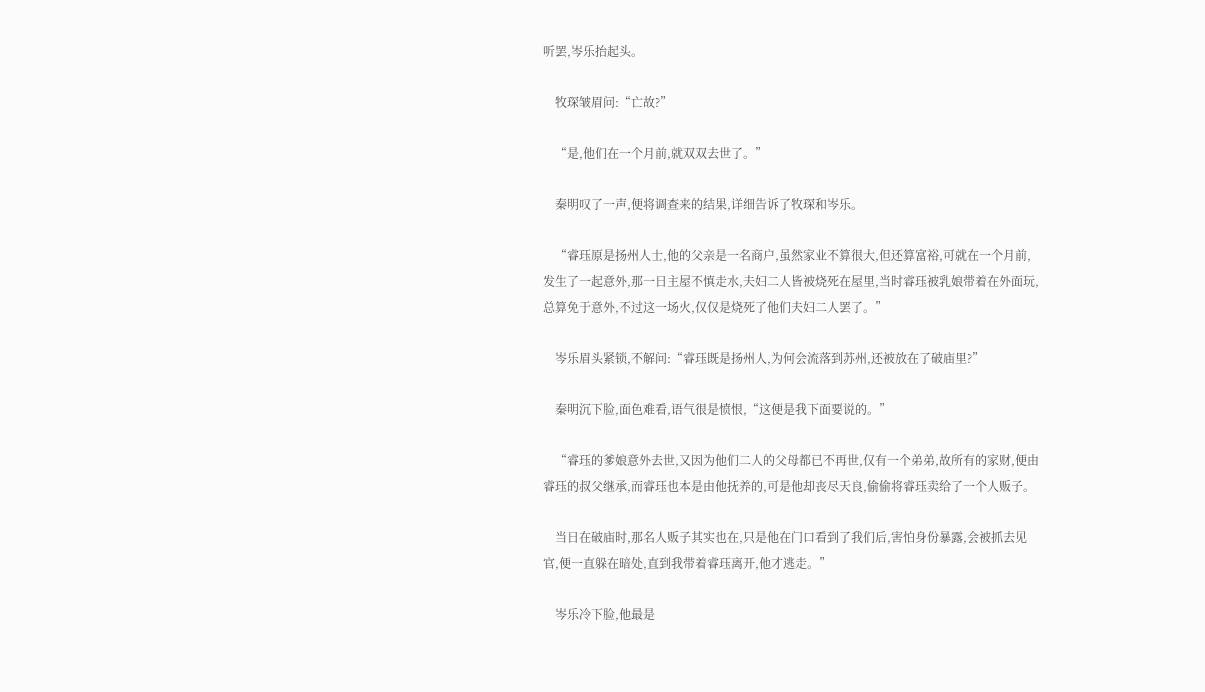听罢,岑乐抬起头。

    牧琛皱眉问:“亡故?”

    “是,他们在一个月前,就双双去世了。”

    秦明叹了一声,便将调查来的结果,详细告诉了牧琛和岑乐。

    “睿珏原是扬州人士,他的父亲是一名商户,虽然家业不算很大,但还算富裕,可就在一个月前,发生了一起意外,那一日主屋不慎走水,夫妇二人皆被烧死在屋里,当时睿珏被乳娘带着在外面玩,总算免于意外,不过这一场火,仅仅是烧死了他们夫妇二人罢了。”

    岑乐眉头紧锁,不解问:“睿珏既是扬州人,为何会流落到苏州,还被放在了破庙里?”

    秦明沉下脸,面色难看,语气很是愤恨,“这便是我下面要说的。”

    “睿珏的爹娘意外去世,又因为他们二人的父母都已不再世,仅有一个弟弟,故所有的家财,便由睿珏的叔父继承,而睿珏也本是由他抚养的,可是他却丧尽天良,偷偷将睿珏卖给了一个人贩子。

    当日在破庙时,那名人贩子其实也在,只是他在门口看到了我们后,害怕身份暴露,会被抓去见官,便一直躲在暗处,直到我带着睿珏离开,他才逃走。”

    岑乐冷下脸,他最是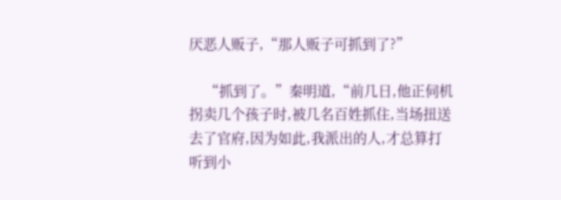厌恶人贩子,“那人贩子可抓到了?”

    “抓到了。”秦明道,“前几日,他正伺机拐卖几个孩子时,被几名百姓抓住,当场扭送去了官府,因为如此,我派出的人,才总算打听到小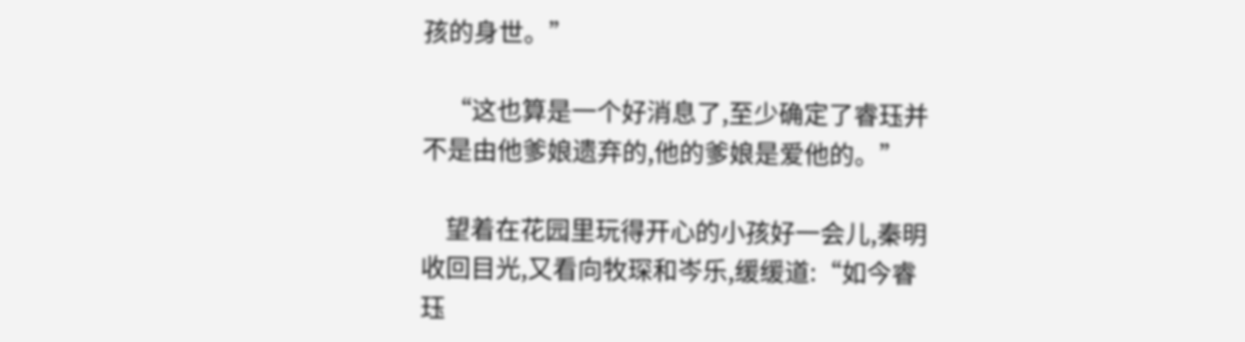孩的身世。”

    “这也算是一个好消息了,至少确定了睿珏并不是由他爹娘遗弃的,他的爹娘是爱他的。”

    望着在花园里玩得开心的小孩好一会儿,秦明收回目光,又看向牧琛和岑乐,缓缓道:“如今睿珏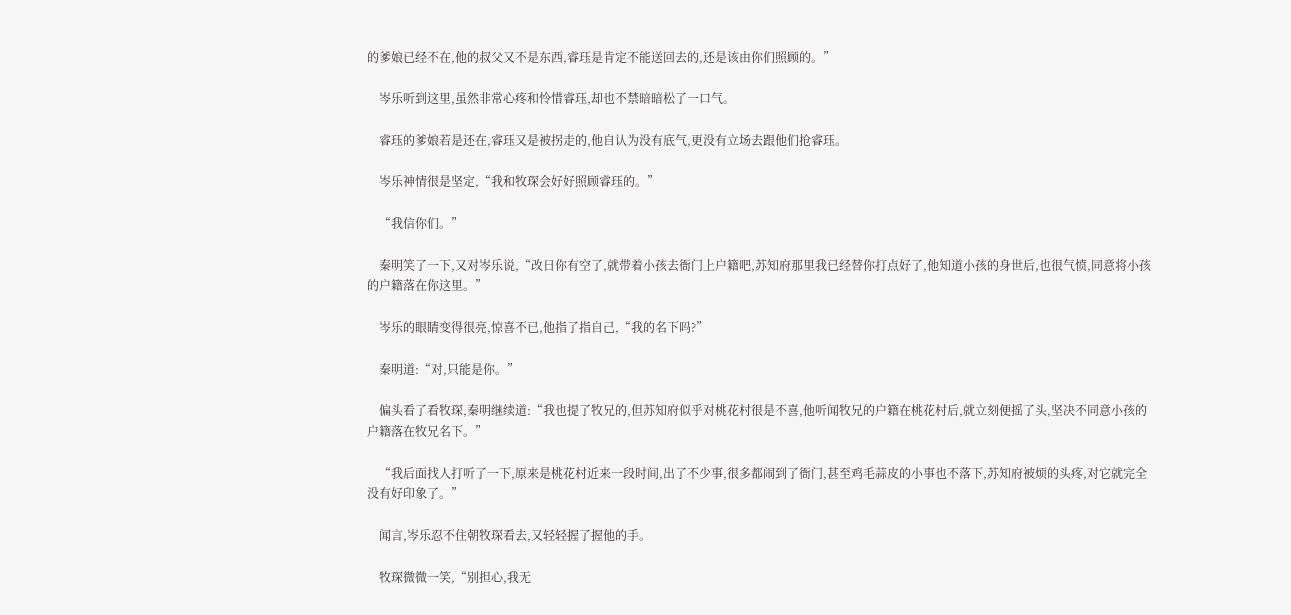的爹娘已经不在,他的叔父又不是东西,睿珏是肯定不能送回去的,还是该由你们照顾的。”

    岑乐听到这里,虽然非常心疼和怜惜睿珏,却也不禁暗暗松了一口气。

    睿珏的爹娘若是还在,睿珏又是被拐走的,他自认为没有底气,更没有立场去跟他们抢睿珏。

    岑乐神情很是坚定,“我和牧琛会好好照顾睿珏的。”

    “我信你们。”

    秦明笑了一下,又对岑乐说,“改日你有空了,就带着小孩去衙门上户籍吧,苏知府那里我已经替你打点好了,他知道小孩的身世后,也很气愤,同意将小孩的户籍落在你这里。”

    岑乐的眼睛变得很亮,惊喜不已,他指了指自己,“我的名下吗?”

    秦明道:“对,只能是你。”

    偏头看了看牧琛,秦明继续道:“我也提了牧兄的,但苏知府似乎对桃花村很是不喜,他听闻牧兄的户籍在桃花村后,就立刻便摇了头,坚决不同意小孩的户籍落在牧兄名下。”

    “我后面找人打听了一下,原来是桃花村近来一段时间,出了不少事,很多都闹到了衙门,甚至鸡毛蒜皮的小事也不落下,苏知府被烦的头疼,对它就完全没有好印象了。”

    闻言,岑乐忍不住朝牧琛看去,又轻轻握了握他的手。

    牧琛微微一笑,“别担心,我无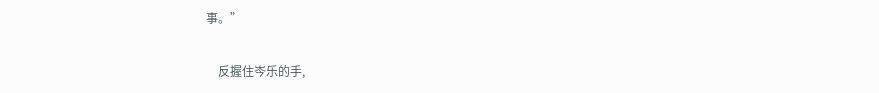事。”

    反握住岑乐的手,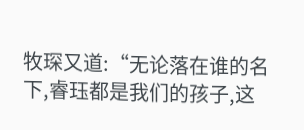牧琛又道:“无论落在谁的名下,睿珏都是我们的孩子,这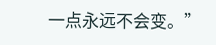一点永远不会变。”